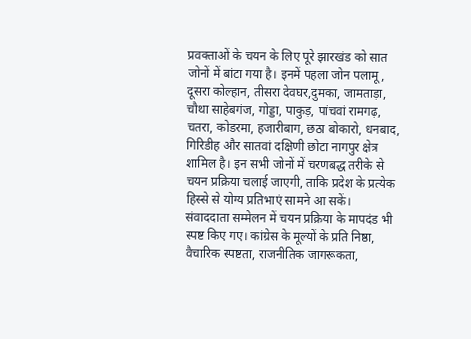प्रवक्ताओं के चयन के लिए पूरे झारखंड को सात जोनों में बांटा गया है। इनमें पहला जोन पलामू, दूसरा कोल्हान, तीसरा देवघर,दुमका, जामताड़ा, चौथा साहेबगंज, गोड्डा, पाकुड़, पांचवां रामगढ़, चतरा, कोडरमा, हजारीबाग, छठा बोकारो, धनबाद, गिरिडीह और सातवां दक्षिणी छोटा नागपुर क्षेत्र शामिल है। इन सभी जोनों में चरणबद्ध तरीके से चयन प्रक्रिया चलाई जाएगी, ताकि प्रदेश के प्रत्येक हिस्से से योग्य प्रतिभाएं सामने आ सकें।
संवाददाता सम्मेलन में चयन प्रक्रिया के मापदंड भी स्पष्ट किए गए। कांग्रेस के मूल्यों के प्रति निष्ठा, वैचारिक स्पष्टता, राजनीतिक जागरूकता,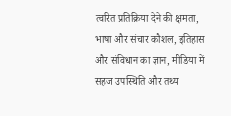त्वरित प्रतिक्रिया देने की क्षमता, भाषा और संचार कौशल, इतिहास और संविधान का ज्ञान, मीडिया में सहज उपस्थिति और तथ्य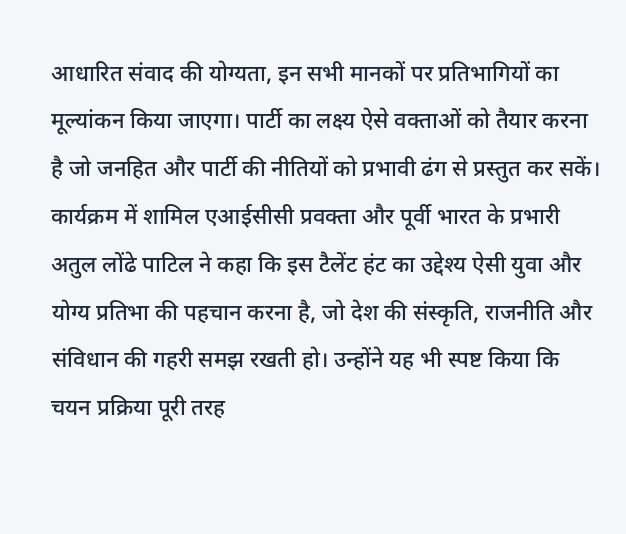आधारित संवाद की योग्यता, इन सभी मानकों पर प्रतिभागियों का मूल्यांकन किया जाएगा। पार्टी का लक्ष्य ऐसे वक्ताओं को तैयार करना है जो जनहित और पार्टी की नीतियों को प्रभावी ढंग से प्रस्तुत कर सकें।
कार्यक्रम में शामिल एआईसीसी प्रवक्ता और पूर्वी भारत के प्रभारी अतुल लोंढे पाटिल ने कहा कि इस टैलेंट हंट का उद्देश्य ऐसी युवा और योग्य प्रतिभा की पहचान करना है, जो देश की संस्कृति, राजनीति और संविधान की गहरी समझ रखती हो। उन्होंने यह भी स्पष्ट किया कि चयन प्रक्रिया पूरी तरह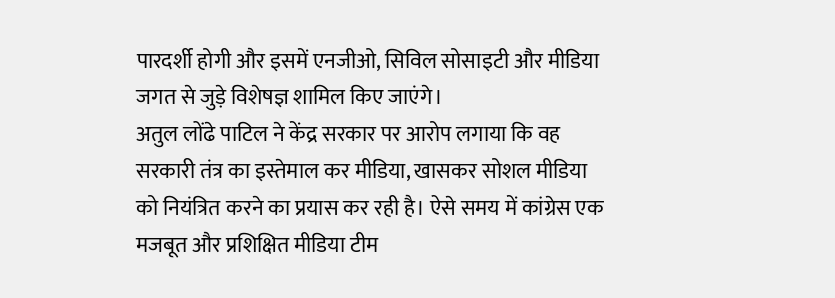पारदर्शी होगी और इसमें एनजीओ, सिविल सोसाइटी और मीडिया जगत से जुड़े विशेषज्ञ शामिल किए जाएंगे।
अतुल लोंढे पाटिल ने केंद्र सरकार पर आरोप लगाया कि वह सरकारी तंत्र का इस्तेमाल कर मीडिया, खासकर सोशल मीडिया को नियंत्रित करने का प्रयास कर रही है। ऐसे समय में कांग्रेस एक मजबूत और प्रशिक्षित मीडिया टीम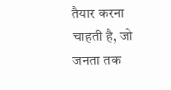तैयार करना चाहती है, जो जनता तक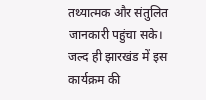तथ्यात्मक और संतुलित जानकारी पहुंचा सके। जल्द ही झारखंड में इस कार्यक्रम की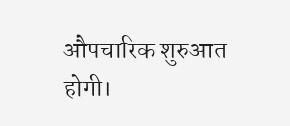औपचारिक शुरुआत होगी।